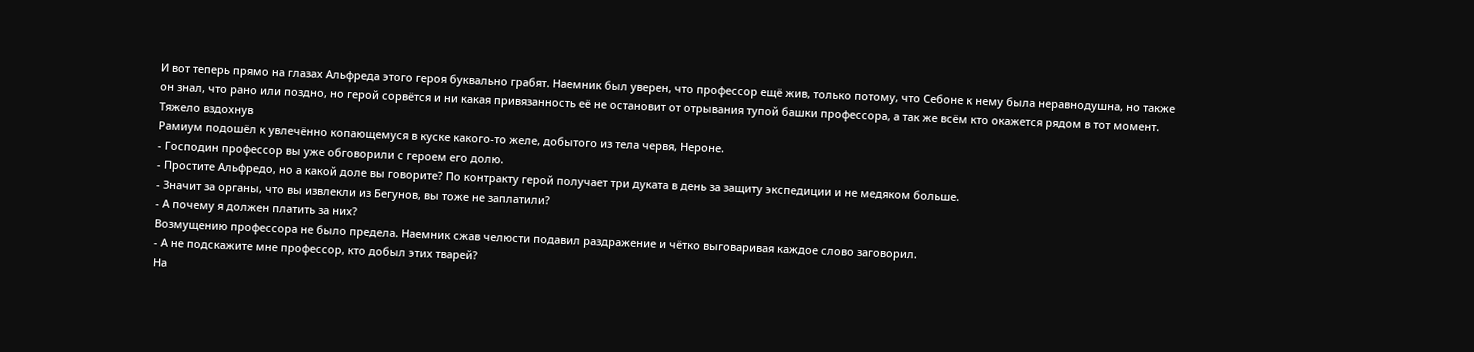И вот теперь прямо на глазах Альфреда этого героя буквально грабят. Наемник был уверен, что профессор ещё жив, только потому, что Себоне к нему была неравнодушна, но также он знал, что рано или поздно, но герой сорвётся и ни какая привязанность её не остановит от отрывания тупой башки профессора, а так же всём кто окажется рядом в тот момент.
Тяжело вздохнув
Рамиум подошёл к увлечённо копающемуся в куске какого-то желе, добытого из тела червя, Нероне.
- Господин профессор вы уже обговорили с героем его долю.
- Простите Альфредо, но а какой доле вы говорите? По контракту герой получает три дуката в день за защиту экспедиции и не медяком больше.
- Значит за органы, что вы извлекли из Бегунов, вы тоже не заплатили?
- А почему я должен платить за них?
Возмущению профессора не было предела. Наемник сжав челюсти подавил раздражение и чётко выговаривая каждое слово заговорил.
- А не подскажите мне профессор, кто добыл этих тварей?
На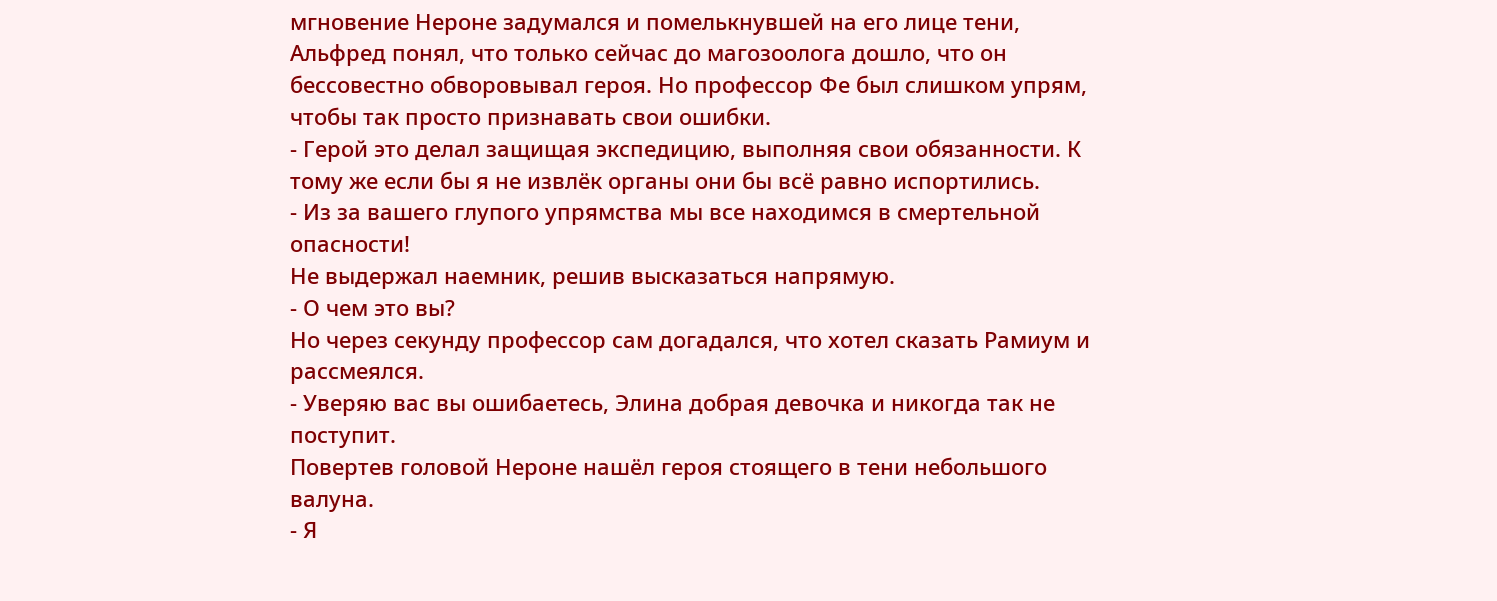мгновение Нероне задумался и помелькнувшей на его лице тени, Альфред понял, что только сейчас до магозоолога дошло, что он бессовестно обворовывал героя. Но профессор Фе был слишком упрям, чтобы так просто признавать свои ошибки.
- Герой это делал защищая экспедицию, выполняя свои обязанности. К тому же если бы я не извлёк органы они бы всё равно испортились.
- Из за вашего глупого упрямства мы все находимся в смертельной опасности!
Не выдержал наемник, решив высказаться напрямую.
- О чем это вы?
Но через секунду профессор сам догадался, что хотел сказать Рамиум и рассмеялся.
- Уверяю вас вы ошибаетесь, Элина добрая девочка и никогда так не поступит.
Повертев головой Нероне нашёл героя стоящего в тени небольшого валуна.
- Я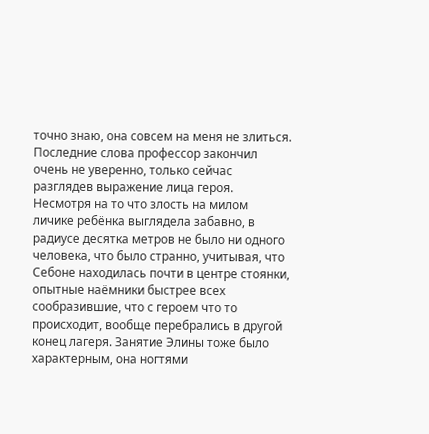точно знаю, она совсем на меня не злиться.
Последние слова профессор закончил очень не уверенно, только сейчас разглядев выражение лица героя. Несмотря на то что злость на милом личике ребёнка выглядела забавно, в радиусе десятка метров не было ни одного человека, что было странно, учитывая, что Себоне находилась почти в центре стоянки, опытные наёмники быстрее всех сообразившие, что с героем что то происходит, вообще перебрались в другой конец лагеря. Занятие Элины тоже было характерным, она ногтями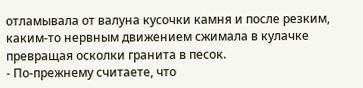отламывала от валуна кусочки камня и после резким, каким-то нервным движением сжимала в кулачке превращая осколки гранита в песок.
- По-прежнему считаете, что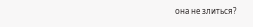она не злиться?